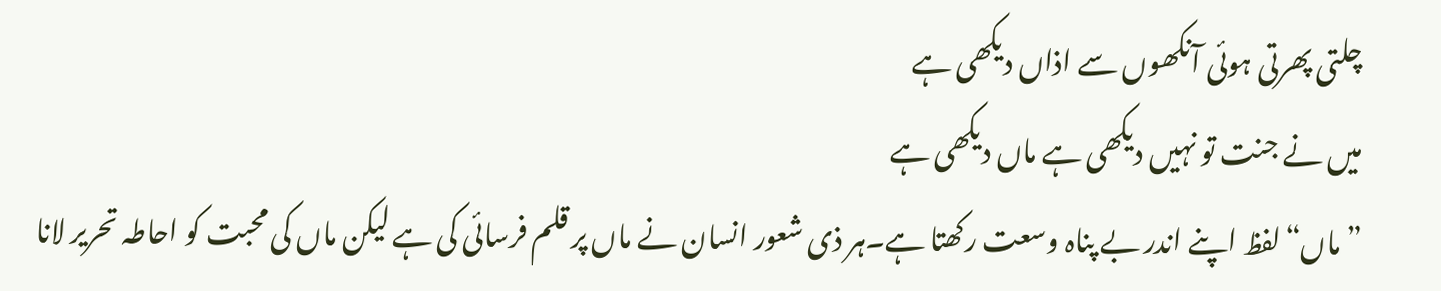چلتی پھرتی ہوئی آنکھوں سے اذاں دیکھی ہے
میں نے جنت تو نہیں دیکھی ہے ماں دیکھی ہے
”ماں“لفظ اپنے اندر بے پناہ وسعت رکھتا ہے۔ہر ذی شعور انسان نے ماں پر قلم فرسائی کی ہے لیکن ماں کی محبت کو احاطہ تحریر لانا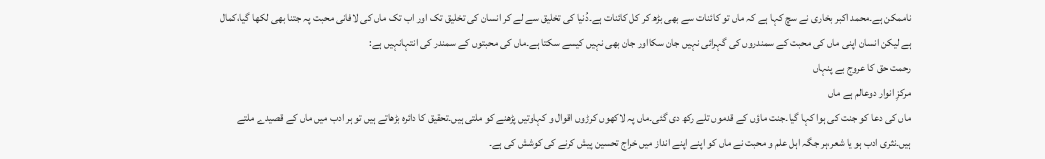ناممکن ہے۔محمد اکبر بخاری نے سچ کہا ہے کہ ماں تو کائنات سے بھی بڑھ کر کل کائنات ہے۔دُنیا کی تخلیق سے لے کر انسان کی تخلیق تک اور اب تک ماں کی لافانی محبت پہ جتنا بھی لکھا گیا،کمال ہے لیکن انسان اپنی ماں کی محبت کے سمندروں کی گہرائی نہیں جان سکااور جان بھی نہیں کیسے سکتا ہے۔ماں کی محبتوں کے سمندر کی انتہانہیں ہے:
رحمت حق کا عروج بے پنہاں
مرکزِ انوار دوعالم ہے ماں
ماں کی دعا کو جنت کی ہوا کہا گیا۔جنت ماؤں کے قدموں تلے رکھ دی گئی۔ماں پہ لاکھوں کرڑوں اقوال و کہاوتیں پڑھنے کو ملتی ہیں۔تحقیق کا دائرہ بڑھاتے ہیں تو ہر ادب میں ماں کے قصیدے ملتے ہیں۔نثری ادب ہو یا شعر،ہر جگہ اہل علم و محبت نے ماں کو اپنے اپنے انداز میں خراج تحسین پیش کرنے کی کوشش کی ہے۔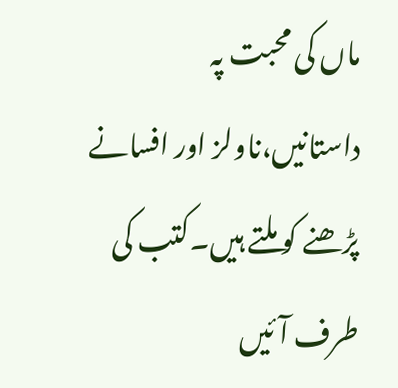ماں کی محبت پہ داستانیں،ناولز اور افسانے پڑھنے کو ملتے ہیں۔کتب کی طرف آئیں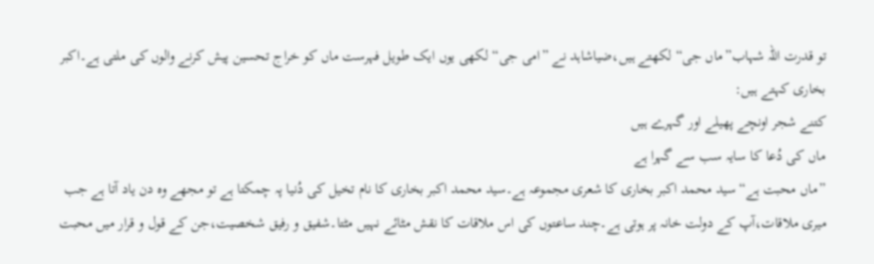تو قدرت اللہ شہاب”ماں جی“لکھتے ہیں،ضیاشاہد نے ”امی جی“لکھی یوں ایک طویل فہرست ماں کو خراج تحسین پیش کرنے والوں کی ملتی ہے۔اکبر بخاری کہتے ہیں:
کتنے شجر اونچے پھیلے اور گہرے ہیں
ماں کی دُعا کا سایہ سب سے گہرا ہے
”ماں محبت ہے“سید محمد اکبر بخاری کا شعری مجموعہ ہے۔سید محمد اکبر بخاری کا نام تخیل کی دُنیا پہ چمکتا ہے تو مجھے وہ دن یاد آتا ہے جب میری ملاقات،آپ کے دولت خانہ پر ہوتی ہے۔چند ساعتوں کی اس ملاقات کا نقش مٹائے نہیں مٹتا۔شفیق و رفیق شخصیت،جن کے قول و قرار میں محبت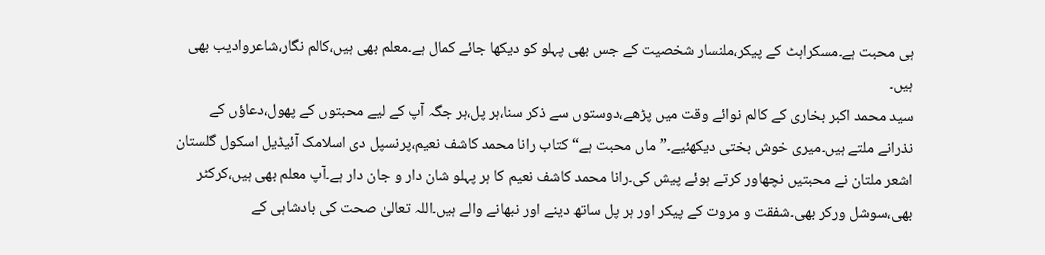ہی محبت ہے۔مسکراہٹ کے پیکر،ملنسار شخصیت کے جس بھی پہلو کو دیکھا جائے کمال ہے۔معلم بھی ہیں،کالم نگار،شاعروادیب بھی ہیں۔
سید محمد اکبر بخاری کے کالم نوائے وقت میں پڑھے،دوستوں سے ذکر سنا،ہر پل،ہر جگہ آپ کے لیے محبتوں کے پھول،دعاؤں کے نذرانے ملتے ہیں۔میری خوش بختی دیکھئیے۔”ماں محبت ہے“کتاب رانا محمد کاشف نعیم،پرنسپل دی اسلامک آئیڈیل اسکول گلستان اشعر ملتان نے محبتیں نچھاور کرتے ہوئے پیش کی۔رانا محمد کاشف نعیم کا ہر پہلو شان دار و جان دار ہے۔آپ معلم بھی ہیں،کرکٹر بھی،سوشل ورکر بھی۔شفقت و مروت کے پیکر اور ہر پل ساتھ دینے اور نبھانے والے ہیں۔اللہ تعالیٰ صحت کی بادشاہی کے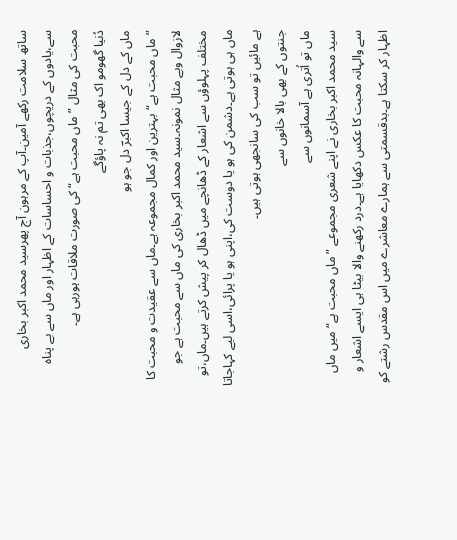ساتھ سلامت رکھے آمین۔آپ کے مرہون آج پھرسید محمد اکبر بخاری سے،یادوں کے دریچوں،جذبات و احساسات کے اظہار اور ماں سے بے پناہ محبت کی مثال ”ماں محبت ہے“کی صورت ملاقات ہورہی ہے۔
دُنیا گھومو اک بھی تم نہ پاؤگے
ماں کے دل کے جیسا اکبرؔ دل جو ہو
”ماں محبت ہے“بہترین اور کمال مجموعہ ہے۔ماں سے عقیدت و محبت کا لازوال وبے مثال نمونہ۔سید محمد اکبر بخاری کی ماں سے محبت ہے جو مختلف پہلوؤں سے اشعار کے ڈھانچے میں ڈھال کر پیش کرتے ہیں۔ماں،تو ماں ہی ہوتی ہے۔دشمن کی ہو یا دوست کی،اپنی ہو یا پرائی،اسی لیے کہاجاتا ہے مائیں تو سب کی سانجھی ہوتی ہیں۔
جنتوں کے بھی بالا خانوں سے
ماں تو اُتری ہے آسمانوں سے
سید محمد اکبر بخاری نے اپنے شعری مجموعے ”ماں محبت ہے“میں ماں سے والہانہ محبت کا عکس دکھایا ہے۔درد رکھنے والا بیٹا ہی ایسے اشعار و اظہار کر سکتا ہے۔بدقسمتی سے ہمارے معاشرے میں اس مقدس رشتے کو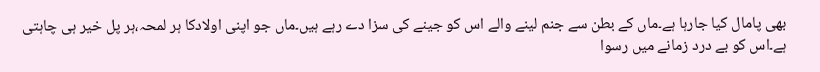بھی پامال کیا جارہا ہے۔ماں کے بطن سے جنم لینے والے اس کو جینے کی سزا دے رہے ہیں۔ماں جو اپنی اولادکا ہر لمحہ،ہر پل خیر ہی چاہتی ہے۔اس کو بے درد زمانے میں رسوا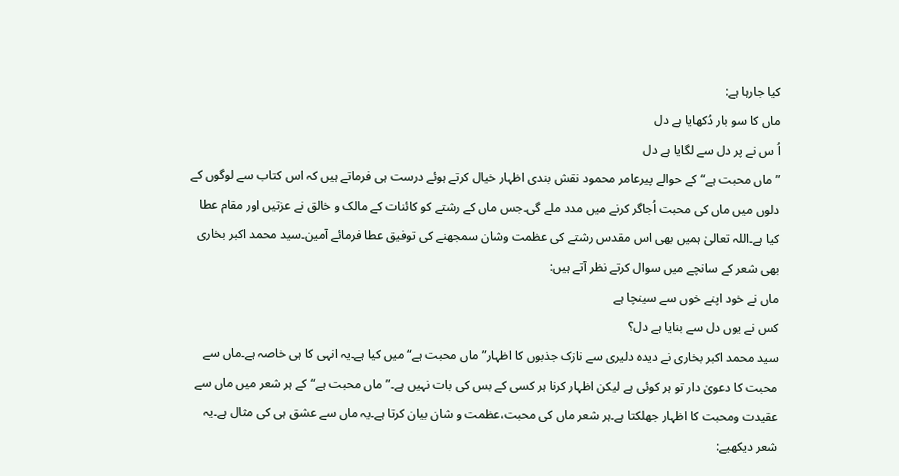کیا جارہا ہے:
ماں کا سو بار دُکھایا ہے دل
اُ س نے پر دل سے لگایا ہے دل
”ماں محبت ہے“کے حوالے پیرعامر محمود نقش بندی اظہار خیال کرتے ہوئے درست ہی فرماتے ہیں کہ اس کتاب سے لوگوں کے دلوں میں ماں کی محبت اُجاگر کرنے میں مدد ملے گی۔جس ماں کے رشتے کو کائنات کے مالک و خالق نے عزتیں اور مقام عطا کیا ہے۔اللہ تعالیٰ ہمیں بھی اس مقدس رشتے کی عظمت وشان سمجھنے کی توفیق عطا فرمائے آمین۔سید محمد اکبر بخاری بھی شعر کے سانچے میں سوال کرتے نظر آتے ہیں:
ماں نے خود اپنے خوں سے سینچا ہے
کس نے یوں دل سے بنایا ہے دل؟
سید محمد اکبر بخاری نے دیدہ دلیری سے نازک جذبوں کا اظہار”ماں محبت ہے“میں کیا ہے۔یہ انہی کا ہی خاصہ ہے۔ماں سے محبت کا دعویٰ دار تو ہر کوئی ہے لیکن اظہار کرنا ہر کسی کے بس کی بات نہیں ہے۔”ماں محبت ہے“کے ہر شعر میں ماں سے عقیدت ومحبت کا اظہار جھلکتا ہے۔ہر شعر ماں کی محبت،عظمت و شان بیان کرتا ہے۔یہ ماں سے عشق ہی کی مثال ہے۔یہ شعر دیکھیے: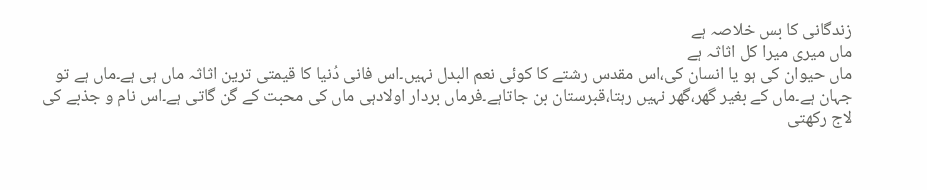زندگانی کا بس خلاصہ ہے
ماں میری میرا کل اثاثہ ہے
ماں حیوان کی ہو یا انسان کی،اس مقدس رشتے کا کوئی نعم البدل نہیں۔اس فانی دُنیا کا قیمتی ترین اثاثہ ماں ہی ہے۔ماں ہے تو جہان ہے۔ماں کے بغیر گھر،گھر نہیں رہتا،قبرستان بن جاتاہے۔فرماں بردار اولادہی ماں کی محبت کے گن گاتی ہے۔اس نام و جذبے کی لاج رکھتی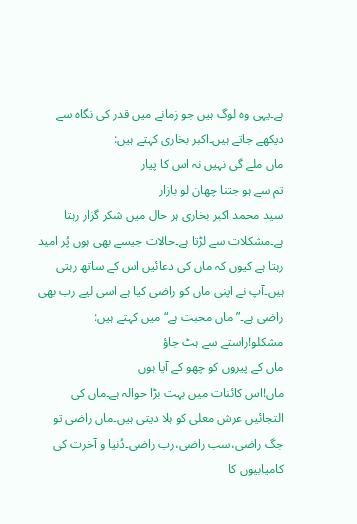ہے۔یہی وہ لوگ ہیں جو زمانے میں قدر کی نگاہ سے دیکھے جاتے ہیں۔اکبر بخاری کہتے ہیں:
ماں ملے گی نہیں نہ اس کا پیار
تم سے ہو جتنا چھان لو بازار
سید محمد اکبر بخاری ہر حال میں شکر گزار رہتا ہے۔مشکلات سے لڑتا ہے۔حالات جیسے بھی ہوں پُر امید رہتا ہے کیوں کہ ماں کی دعائیں اس کے ساتھ رہتی ہیں۔آپ نے اپنی ماں کو راضی کیا ہے اسی لیے رب بھی راضی ہے۔”ماں محبت ہے“میں کہتے ہیں:
مشکلو!راستے سے ہٹ جاؤ
ماں کے پیروں کو چھو کے آیا ہوں
ماں!اس کائنات میں بہت بڑا حوالہ ہے۔ماں کی التجائیں عرش معلی کو ہلا دیتی ہیں۔ماں راضی تو جگ راضی،سب راضی،رب راضی۔دُنیا و آخرت کی کامیابیوں کا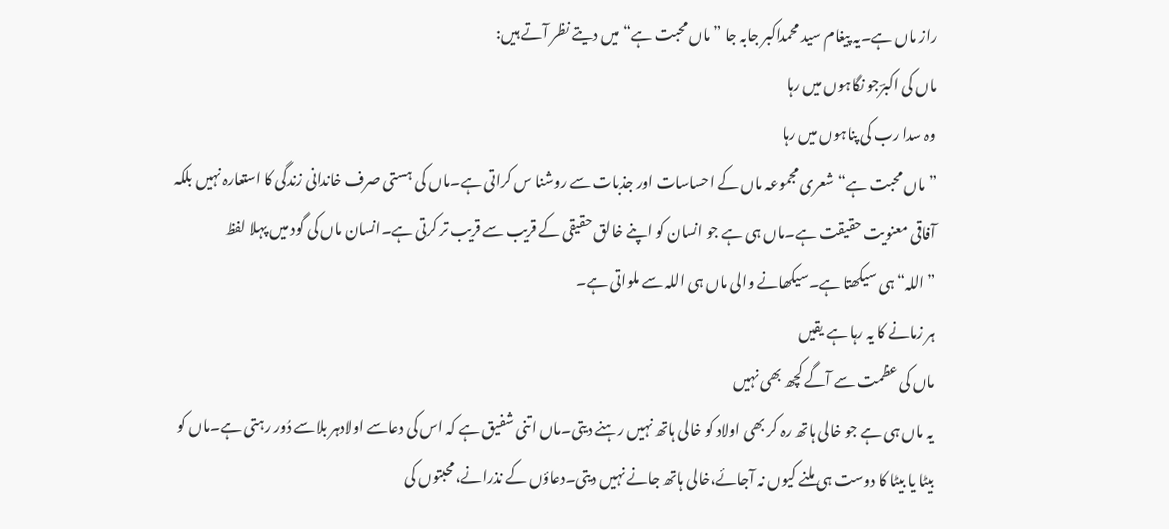راز ماں ہے۔یہ پیغام سید محمداکبر جابہ جا ”ماں محبت ہے“میں دیتے نظر آتے ہیں:
ماں کی اکبرؔجو نگاہوں میں رہا
وہ سدا رب کی پناہوں میں رہا
”ماں محبت ہے“شعری مجموعہ ماں کے احساسات اور جذبات سے روشنا س کراتی ہے۔ماں کی ہستی صرف خاندانی زندگی کا استعارہ نہیں بلکہ آفاقی معنویت حقیقت ہے۔ماں ہی ہے جو انسان کو اپنے خالق حقیقی کے قریب سے قریب تر کرتی ہے۔انسان ماں کی گود میں پہلا لفظ ”اللہ“ہی سیکھتا ہے۔سیکھانے والی ماں ہی اللہ سے ملواتی ہے۔
ہر زمانے کا یہ رہا ہے یقیں
ماں کی عظمت سے آگے کچھ بھی نہیں
یہ ماں ہی ہے جو خالی ہاتھ رہ کر بھی اولاد کو خالی ہاتھ نہیں رہنے دیتی۔ماں اتنی شفیق ہے کہ اس کی دعاسے اولادہر بلاسے دُور رہتی ہے۔ماں کو بیٹا یا بیٹا کا دوست ہی ملنے کیوں نہ آجائے،خالی ہاتھ جانے نہیں دیتی۔دعاؤں کے نذرانے،محبتوں کی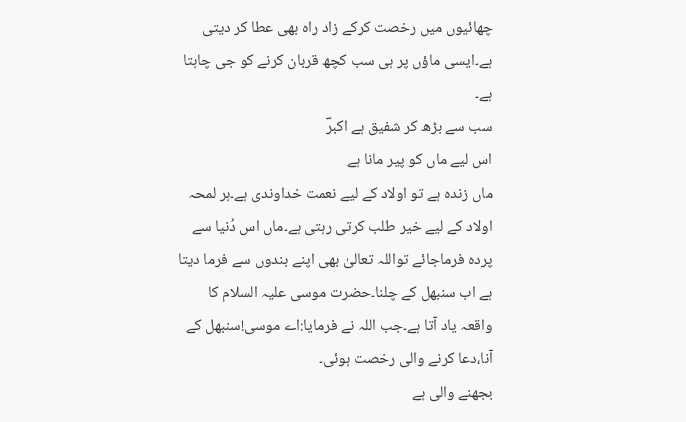چھائیوں میں رخصت کرکے زاد راہ بھی عطا کر دیتی ہے۔ایسی ماؤں پر ہی سب کچھ قربان کرنے کو جی چاہتا ہے۔
سب سے بڑھ کر شفیق ہے اکبرؔ
اس لیے ماں کو پیر مانا ہے
ماں زندہ ہے تو اولاد کے لیے نعمت خداوندی ہے۔ہر لمحہ اولاد کے لیے خیر طلب کرتی رہتی ہے۔ماں اس دُنیا سے پردہ فرماجائے تواللہ تعالیٰ بھی اپنے بندوں سے فرما دیتا ہے اب سنبھل کے چلنا۔حضرت موسی علیہ السلام کا واقعہ یاد آتا ہے۔جب اللہ نے فرمایا:اے موسی!سنبھل کے آنا،دعا کرنے والی رخصت ہوئی۔
بجھنے والی ہے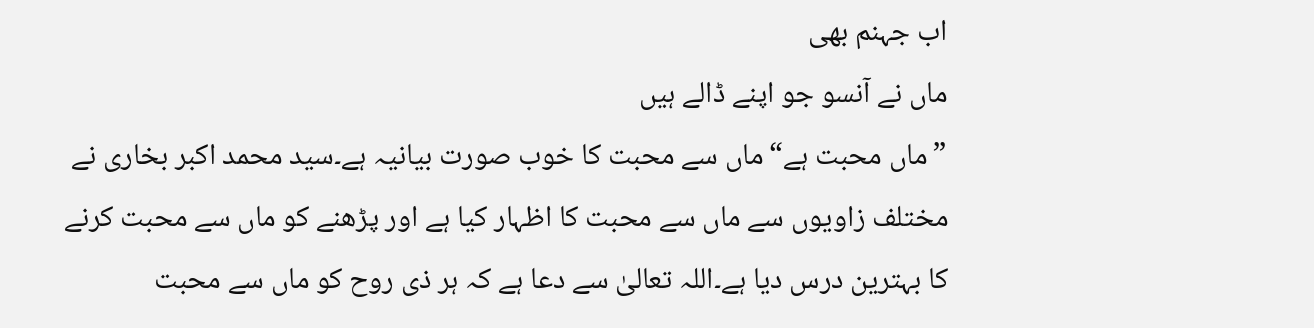اب جہنم بھی
ماں نے آنسو جو اپنے ڈالے ہیں
”ماں محبت ہے“ماں سے محبت کا خوب صورت بیانیہ ہے۔سید محمد اکبر بخاری نے مختلف زاویوں سے ماں سے محبت کا اظہار کیا ہے اور پڑھنے کو ماں سے محبت کرنے کا بہترین درس دیا ہے۔اللہ تعالیٰ سے دعا ہے کہ ہر ذی روح کو ماں سے محبت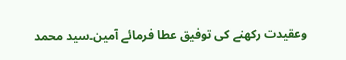وعقیدت رکھنے کی توفیق عطا فرمائے آمین۔سید محمد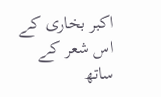اکبر بخاری کے اس شعر کے ساتھ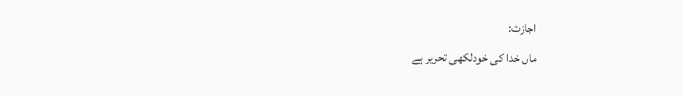اجازت:
ماں خدا کی خودلکھی تحریر ہے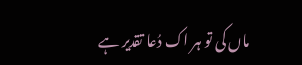ماں کی تو ہر اک دُعا تقدیر ہے